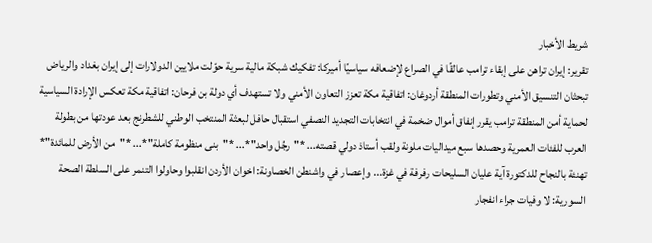شريط الأخبار
تقرير: إيران تراهن على إبقاء ترامب عالقًا في الصراع لإضعافه سياسيًا أميركا: تفكيك شبكة مالية سرية حوّلت ملايين الدولارات إلى إيران بغداد والرياض تبحثان التنسيق الأمني وتطورات المنطقة أردوغان: اتفاقية مكة تعزز التعاون الأمني ولا تستهدف أي دولة بن فرحان: اتفاقية مكة تعكس الإرادة السياسية لحماية أمن المنطقة ترامب يقرر إنفاق أموال ضخمة في انتخابات التجديد النصفي استقبال حافل لبعثة المنتخب الوطني للشطرنج بعد عودتها من بطولة العرب للفئات العمرية وحصدها سبع ميداليات ملونة ولقب أستاذ دولي قصته... *"رجُل واحد"*... *"بنى منظومة كاملة"*... *"من الأرض للمائدة"* تهنئة بالنجاح للدكتورة آية عليان السليحات رفرفة في غزة... وإعصار في واشنطن الخصاونة: اخوان الأردن انقلبوا وحاولوا التنمر على السلطة الصحة السورية: لا وفيات جراء انفجار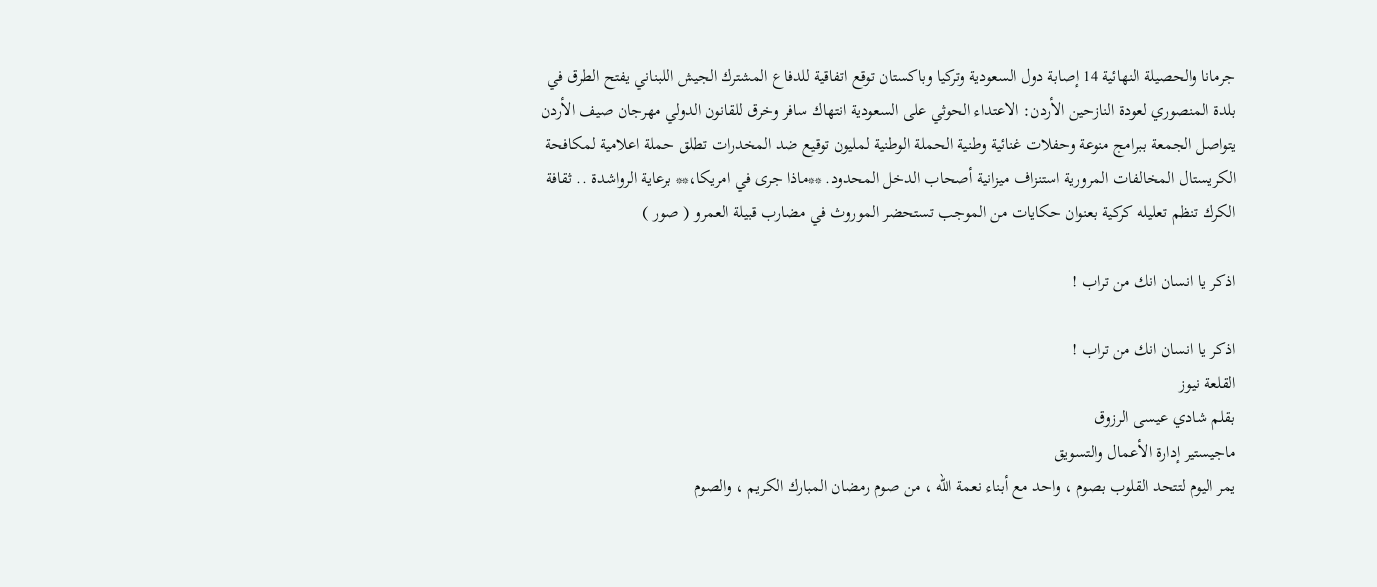جرمانا والحصيلة النهائية 14 إصابة دول السعودية وتركيا وباكستان توقع اتفاقية للدفاع المشترك الجيش اللبناني يفتح الطرق في بلدة المنصوري لعودة النازحين الأردن: الاعتداء الحوثي على السعودية انتهاك سافر وخرق للقانون الدولي مهرجان صيف الأردن يتواصل الجمعة ببرامج منوعة وحفلات غنائية وطنية الحملة الوطنية لمليون توقيع ضد المخدرات تطلق حملة اعلامية لمكافحة الكريستال المخالفات المرورية استنزاف ميزانية أصحاب الدخل المحدود. **ماذا جرى في امريكا،** برعاية الرواشدة .. ثقافة الكرك تنظم تعليله كركية بعنوان حكايات من الموجب تستحضر الموروث في مضارب قبيلة العمرو ( صور )

اذكر يا انسان انك من تراب !

اذكر يا انسان انك من تراب !
القلعة نيوز
بقلم شادي عيسى الرزوق
ماجيستير إدارة الأعمال والتسويق
يمر اليوم لتتحد القلوب بصوم ، واحد مع أبناء نعمة الله ، من صوم رمضان المبارك الكريم ، والصوم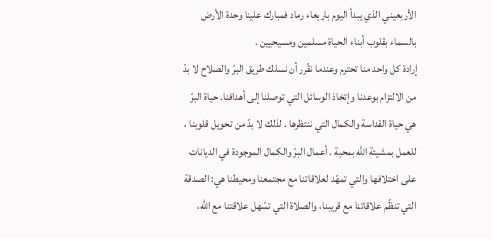الأربعيني الذي يبدأ اليوم باربعاء رماد فمبارك علينا وحدة الأرض بالسماء بقلوب أبناء الحياة مسلمين ومسيحيين .
إرادة كل واحد منا تحترم وعندما نقّرر أن نسلك طريق البرّ والصلاح لا بدّ من الالتزام بوعدنا وإتخاذ الوسائل التي توصلنا إلى أهدافنا. حياة البرّ هي حياة القداسة والكمال التي ننتظرها . لذلك لا بدّ من تحويل قلوبنا ، للعمل بمشيئة الله بمحبة . أعمال البرّ والكمال الموجودة في الديانات على اختلافها والتي تمهّد لعلاقاتنا مع مجتمعنا ومحيطنا هي: الصدقة التي تنظّم علاقاتنا مع قريبنا، والصلاة التي تسّهل علاقتنا مع الله،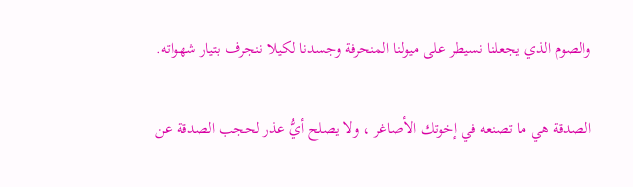والصوم الذي يجعلنا نسيطر على ميولنا المنحرفة وجسدنا لكيلا ننجرف بتيار شهواته.

الصدقة هي ما تصنعه في إخوتك الأصاغر ، ولا يصلح أيُّ عذر لحجب الصدقة عن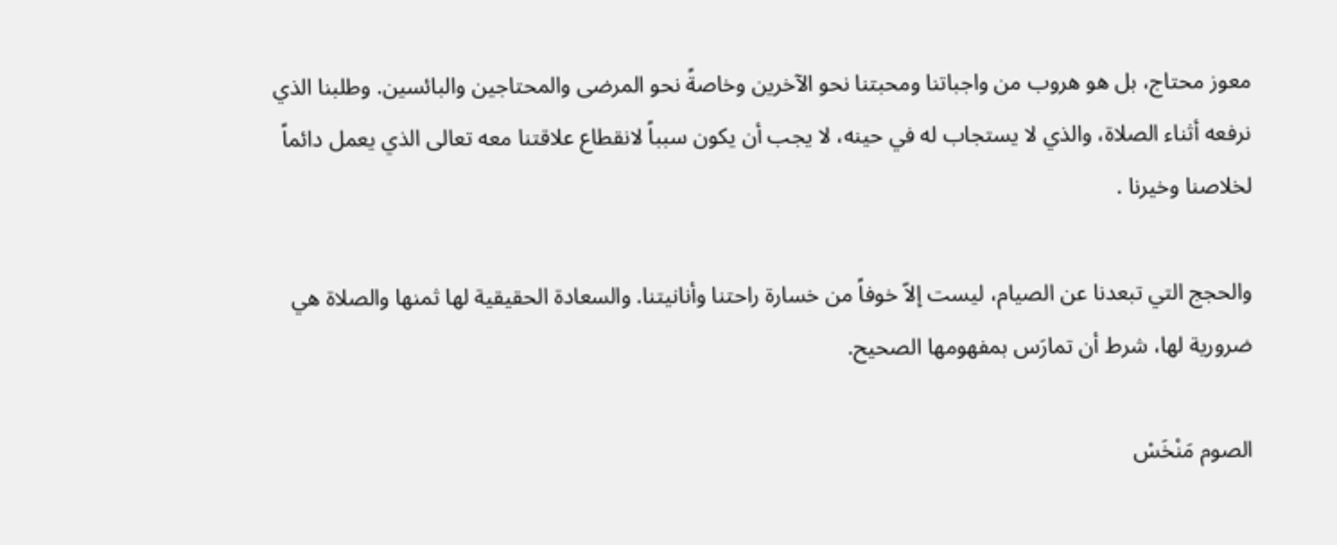معوز محتاج، بل هو هروب من واجباتنا ومحبتنا نحو الآخرين وخاصةً نحو المرضى والمحتاجين والبائسين. وطلبنا الذي نرفعه أثناء الصلاة، والذي لا يستجاب له في حينه، لا يجب أن يكون سبباً لانقطاع علاقتنا معه تعالى الذي يعمل دائماً لخلاصنا وخيرنا .

والحجج التي تبعدنا عن الصيام، ليست إلاّ خوفاً من خسارة راحتنا وأنانيتنا. والسعادة الحقيقية لها ثمنها والصلاة هي ضرورية لها، شرط أن تمارَس بمفهومها الصحيح.

الصوم مَنْخَسْ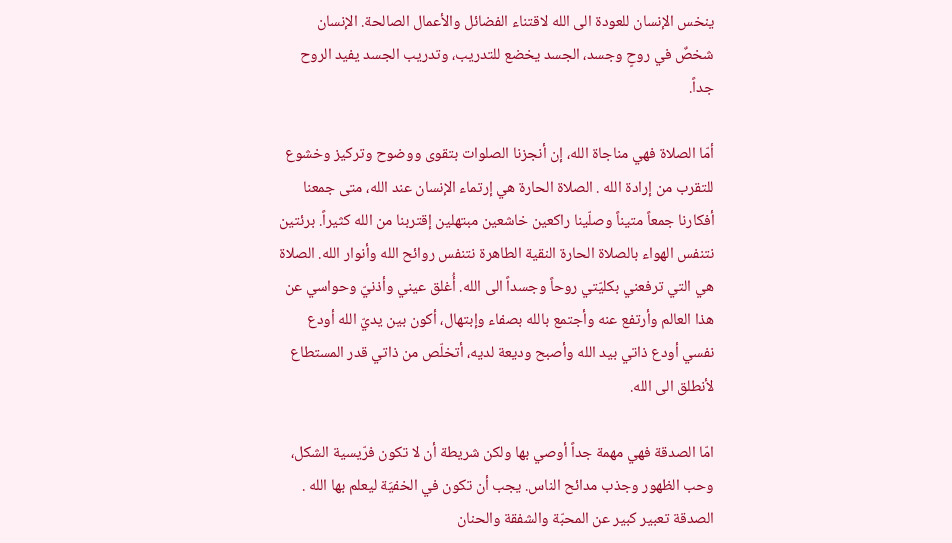ينخس الإنسان للعودة الى الله لاقتناء الفضائل والأعمال الصالحة. الإنسان شخصٌ في روحٍ وجسد، الجسد يخضع للتدريب، وتدريب الجسد يفيد الروح جداً.

أمّا الصلاة فهي مناجاة الله، إن أنجزنا الصلوات بتقوى ووضوح وتركيز وخشوع للتقرب من إرادة الله . الصلاة الحارة هي إرتماء الإنسان عند الله، متى جمعنا أفكارنا جمعاً متيناً وصلّينا راكعين خاشعين مبتهلين إقتربنا من الله كثيراً. برئتين نتنفس الهواء بالصلاة الحارة النقية الطاهرة نتنفس روائح الله وأنوار الله. الصلاة هي التي ترفعني بكليّتي روحاً وجسداً الى الله. أُغلق عيني وأذنيّ وحواسي عن هذا العالم وأرتفع عنه وأجتمع بالله بصفاء وإبتهال، أكون بين يديّ الله أودع نفسي أودع ذاتي بيد الله وأصبح وديعة لديه، أتخلّص من ذاتي قدر المستطاع لأنطلق الى الله.

امّا الصدقة فهي مهمة جداً أوصي بها ولكن شريطة أن لا تكون فرّيسية الشكل، وحب الظهور وجذب مدائح الناس. يجب أن تكون في الخفيَة ليعلم بها الله . الصدقة تعبير كبير عن المحبّة والشفقة والحنان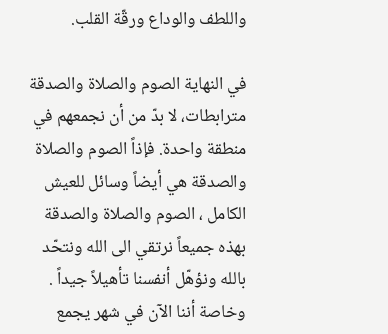واللطف والوداع ورقّة القلب.

في النهاية الصوم والصلاة والصدقة مترابطات، لا بدّ من أن نجمعهم في منطقة واحدة. فإذاً الصوم والصلاة والصدقة هي أيضاً وسائل للعيش الكامل ، الصوم والصلاة والصدقة بهذه جميعاً نرتقي الى الله ونتحّد بالله ونؤهّل أنفسنا تأهيلاً جيداً .
وخاصة أننا الآن في شهر يجمع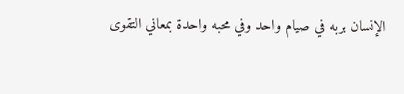الإنسان بربه في صيام واحد وفي محبه واحدة بمعاني التقوى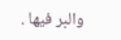والبر فيها .